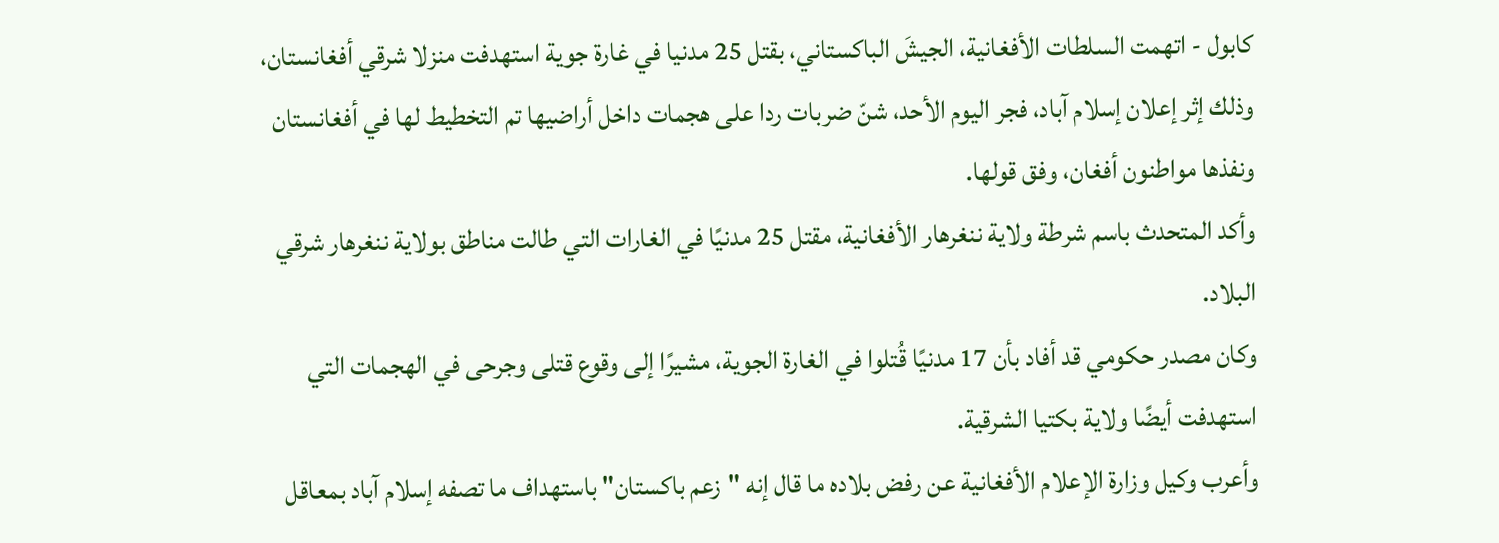كابول - اتهمت السلطات الأفغانية، الجيشَ الباكستاني، بقتل 25 مدنيا في غارة جوية استهدفت منزلا شرقي أفغانستان، وذلك إثر إعلان إسلام آباد، فجر اليوم الأحد، شنّ ضربات ردا على هجمات داخل أراضيها تم التخطيط لها في أفغانستان ونفذها مواطنون أفغان، وفق قولها.
وأكد المتحدث باسم شرطة ولاية ننغرهار الأفغانية، مقتل 25 مدنيًا في الغارات التي طالت مناطق بولاية ننغرهار شرقي البلاد.
وكان مصدر حكومي قد أفاد بأن 17 مدنيًا قُتلوا في الغارة الجوية، مشيرًا إلى وقوع قتلى وجرحى في الهجمات التي استهدفت أيضًا ولاية بكتيا الشرقية.
وأعرب وكيل وزارة الإعلام الأفغانية عن رفض بلاده ما قال إنه "زعم باكستان" باستهداف ما تصفه إسلام آباد بمعاقل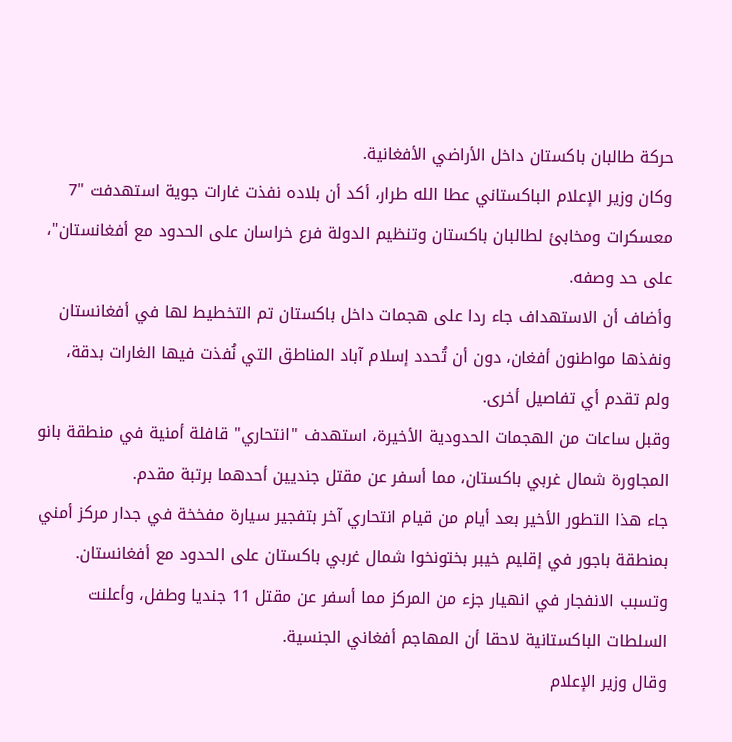حركة طالبان باكستان داخل الأراضي الأفغانية.
وكان وزير الإعلام الباكستاني عطا الله طرار، أكد أن بلاده نفذت غارات جوية استهدفت "7 معسكرات ومخابئ لطالبان باكستان وتنظيم الدولة فرع خراسان على الحدود مع أفغانستان"، على حد وصفه.
وأضاف أن الاستهداف جاء ردا على هجمات داخل باكستان تم التخطيط لها في أفغانستان ونفذها مواطنون أفغان، دون أن تُحدد إسلام آباد المناطق التي نُفذت فيها الغارات بدقة، ولم تقدم أي تفاصيل أخرى.
وقبل ساعات من الهجمات الحدودية الأخيرة، استهدف "انتحاري" قافلة أمنية في منطقة بانو المجاورة شمال غربي باكستان، مما أسفر عن مقتل جنديين أحدهما برتبة مقدم.
جاء هذا التطور الأخير بعد أيام من قيام انتحاري آخر بتفجير سيارة مفخخة في جدار مركز أمني بمنطقة باجور في إقليم خيبر بختونخوا شمال غربي باكستان على الحدود مع أفغانستان.
وتسبب الانفجار في انهيار جزء من المركز مما أسفر عن مقتل 11 جنديا وطفل، وأعلنت السلطات الباكستانية لاحقا أن المهاجم أفغاني الجنسية.
وقال وزير الإعلام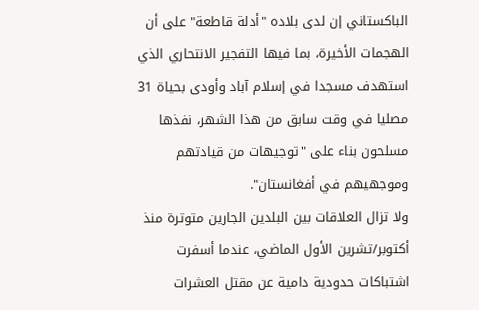الباكستاني إن لدى بلاده "أدلة قاطعة" على أن الهجمات الأخيرة، بما فيها التفجير الانتحاري الذي استهدف مسجدا في إسلام آباد وأودى بحياة 31 مصليا في وقت سابق من هذا الشهر، نفذها مسلحون بناء على "توجيهات من قيادتهم وموجهيهم في أفغانستان".
ولا تزال العلاقات بين البلدين الجارين متوترة منذ أكتوبر/تشرين الأول الماضي، عندما أسفرت اشتباكات حدودية دامية عن مقتل العشرات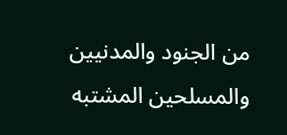من الجنود والمدنيين والمسلحين المشتبه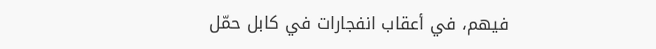فيهم، في أعقاب انفجارات في كابل حمّل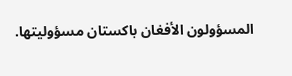المسؤولون الأفغان باكستان مسؤوليتها.